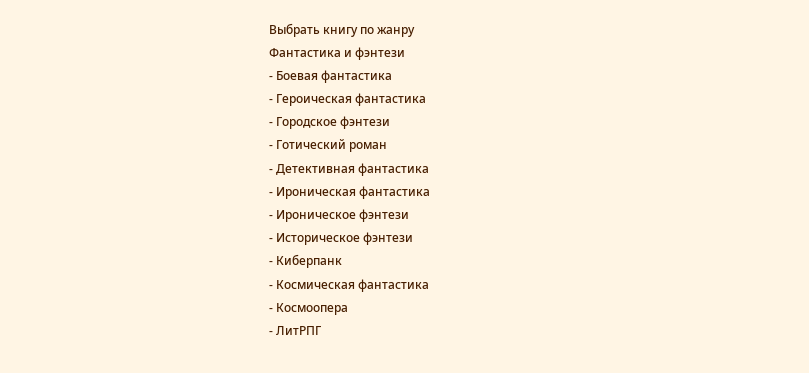Выбрать книгу по жанру
Фантастика и фэнтези
- Боевая фантастика
- Героическая фантастика
- Городское фэнтези
- Готический роман
- Детективная фантастика
- Ироническая фантастика
- Ироническое фэнтези
- Историческое фэнтези
- Киберпанк
- Космическая фантастика
- Космоопера
- ЛитРПГ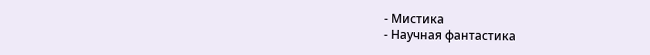- Мистика
- Научная фантастика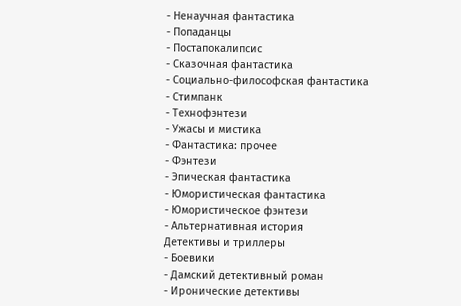- Ненаучная фантастика
- Попаданцы
- Постапокалипсис
- Сказочная фантастика
- Социально-философская фантастика
- Стимпанк
- Технофэнтези
- Ужасы и мистика
- Фантастика: прочее
- Фэнтези
- Эпическая фантастика
- Юмористическая фантастика
- Юмористическое фэнтези
- Альтернативная история
Детективы и триллеры
- Боевики
- Дамский детективный роман
- Иронические детективы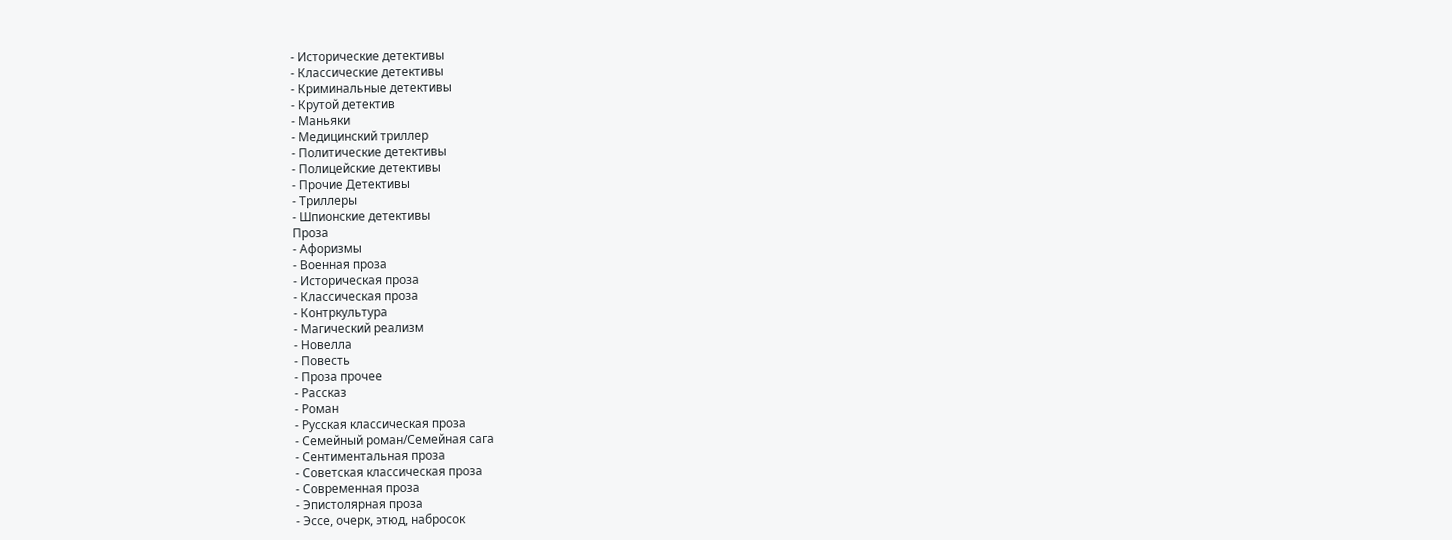- Исторические детективы
- Классические детективы
- Криминальные детективы
- Крутой детектив
- Маньяки
- Медицинский триллер
- Политические детективы
- Полицейские детективы
- Прочие Детективы
- Триллеры
- Шпионские детективы
Проза
- Афоризмы
- Военная проза
- Историческая проза
- Классическая проза
- Контркультура
- Магический реализм
- Новелла
- Повесть
- Проза прочее
- Рассказ
- Роман
- Русская классическая проза
- Семейный роман/Семейная сага
- Сентиментальная проза
- Советская классическая проза
- Современная проза
- Эпистолярная проза
- Эссе, очерк, этюд, набросок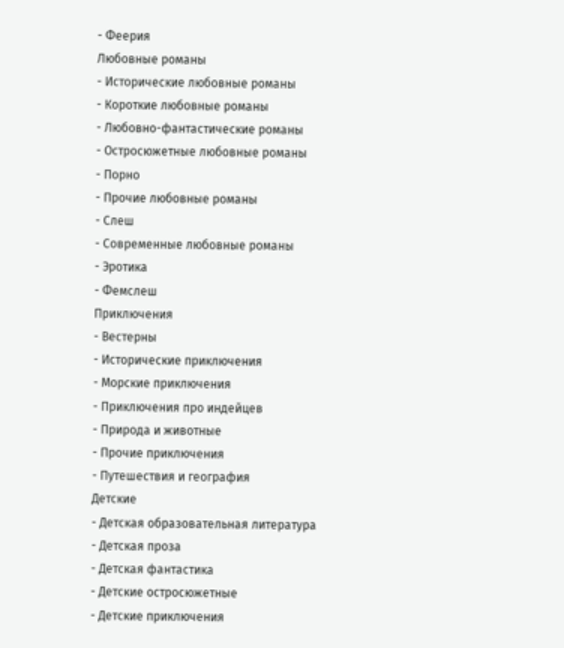- Феерия
Любовные романы
- Исторические любовные романы
- Короткие любовные романы
- Любовно-фантастические романы
- Остросюжетные любовные романы
- Порно
- Прочие любовные романы
- Слеш
- Современные любовные романы
- Эротика
- Фемслеш
Приключения
- Вестерны
- Исторические приключения
- Морские приключения
- Приключения про индейцев
- Природа и животные
- Прочие приключения
- Путешествия и география
Детские
- Детская образовательная литература
- Детская проза
- Детская фантастика
- Детские остросюжетные
- Детские приключения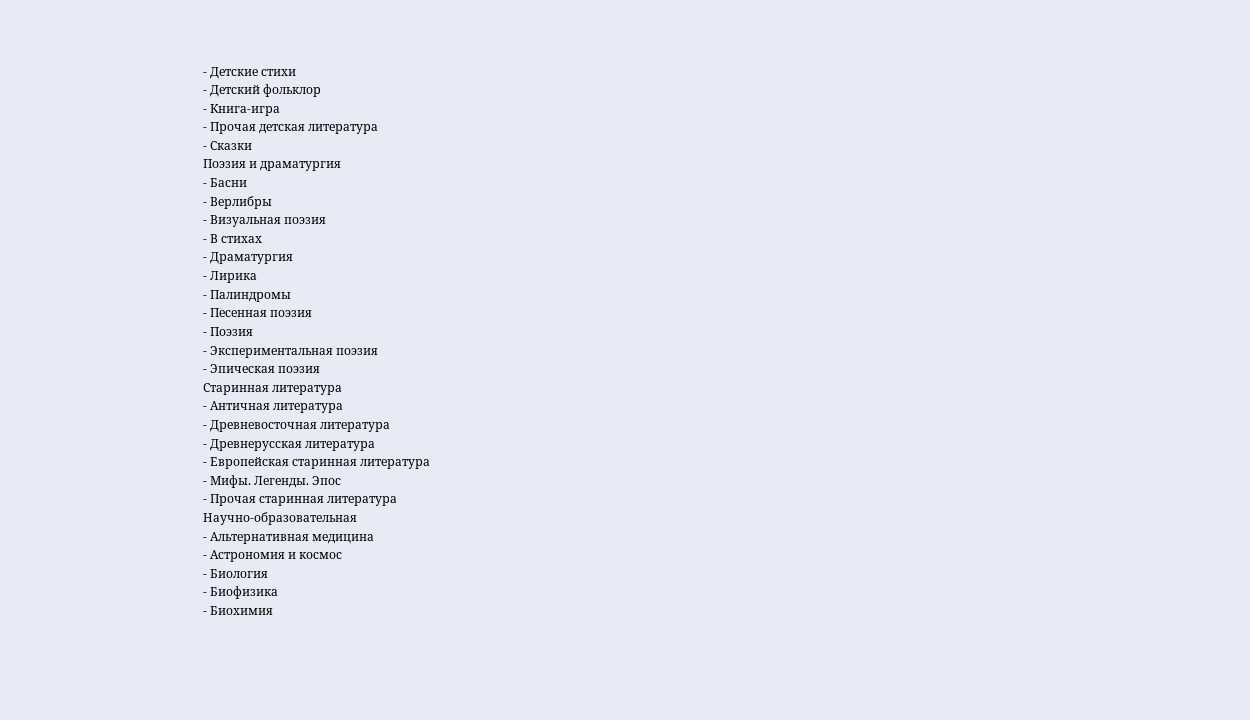- Детские стихи
- Детский фольклор
- Книга-игра
- Прочая детская литература
- Сказки
Поэзия и драматургия
- Басни
- Верлибры
- Визуальная поэзия
- В стихах
- Драматургия
- Лирика
- Палиндромы
- Песенная поэзия
- Поэзия
- Экспериментальная поэзия
- Эпическая поэзия
Старинная литература
- Античная литература
- Древневосточная литература
- Древнерусская литература
- Европейская старинная литература
- Мифы. Легенды. Эпос
- Прочая старинная литература
Научно-образовательная
- Альтернативная медицина
- Астрономия и космос
- Биология
- Биофизика
- Биохимия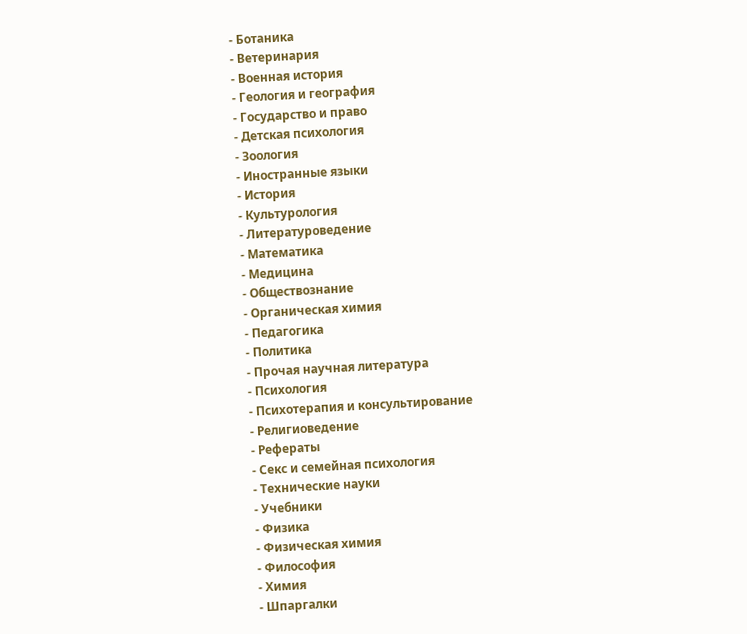- Ботаника
- Ветеринария
- Военная история
- Геология и география
- Государство и право
- Детская психология
- Зоология
- Иностранные языки
- История
- Культурология
- Литературоведение
- Математика
- Медицина
- Обществознание
- Органическая химия
- Педагогика
- Политика
- Прочая научная литература
- Психология
- Психотерапия и консультирование
- Религиоведение
- Рефераты
- Секс и семейная психология
- Технические науки
- Учебники
- Физика
- Физическая химия
- Философия
- Химия
- Шпаргалки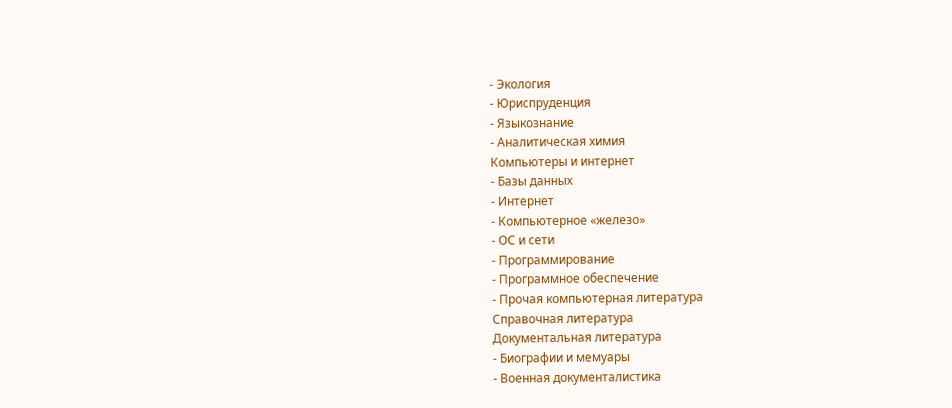- Экология
- Юриспруденция
- Языкознание
- Аналитическая химия
Компьютеры и интернет
- Базы данных
- Интернет
- Компьютерное «железо»
- ОС и сети
- Программирование
- Программное обеспечение
- Прочая компьютерная литература
Справочная литература
Документальная литература
- Биографии и мемуары
- Военная документалистика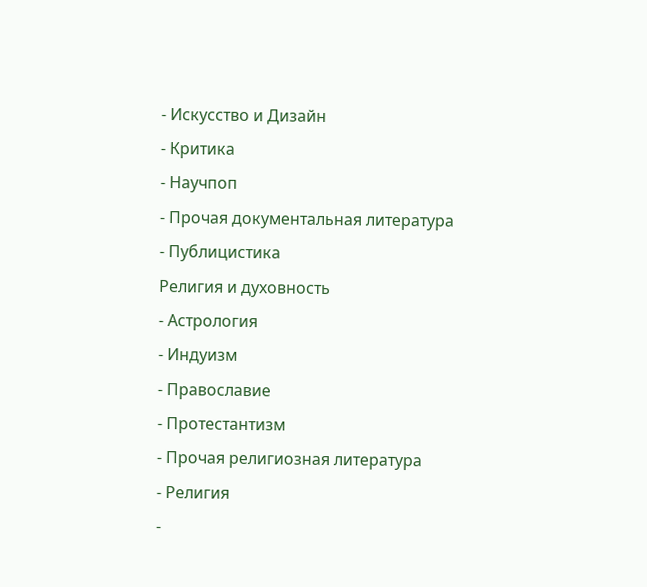- Искусство и Дизайн
- Критика
- Научпоп
- Прочая документальная литература
- Публицистика
Религия и духовность
- Астрология
- Индуизм
- Православие
- Протестантизм
- Прочая религиозная литература
- Религия
-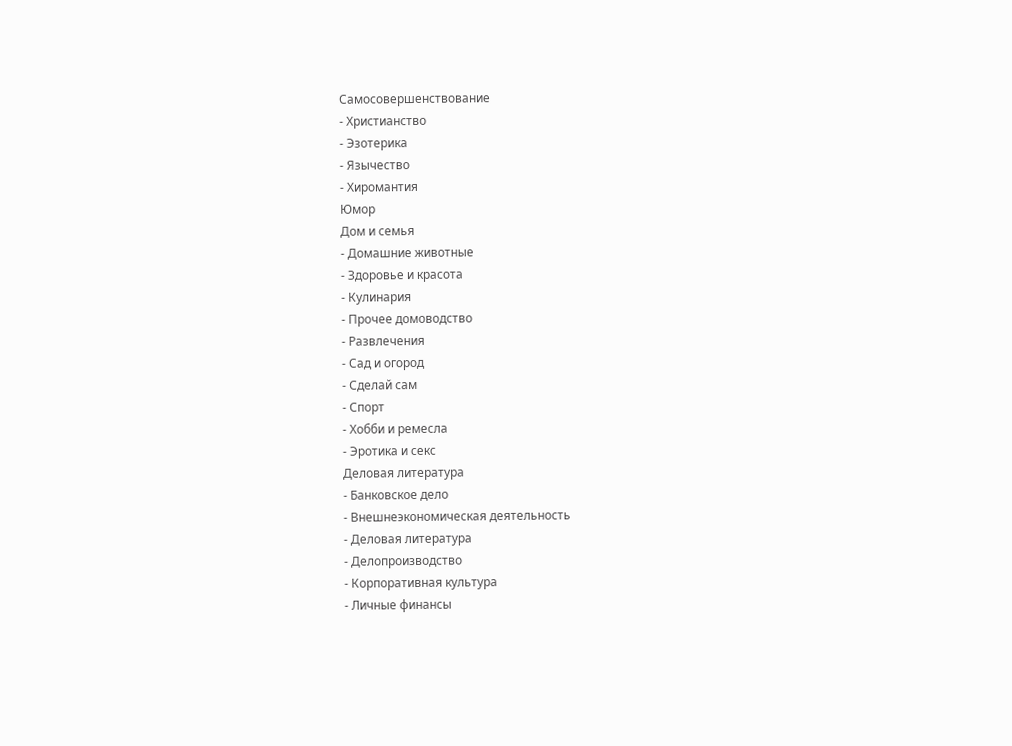Самосовершенствование
- Христианство
- Эзотерика
- Язычество
- Хиромантия
Юмор
Дом и семья
- Домашние животные
- Здоровье и красота
- Кулинария
- Прочее домоводство
- Развлечения
- Сад и огород
- Сделай сам
- Спорт
- Хобби и ремесла
- Эротика и секс
Деловая литература
- Банковское дело
- Внешнеэкономическая деятельность
- Деловая литература
- Делопроизводство
- Корпоративная культура
- Личные финансы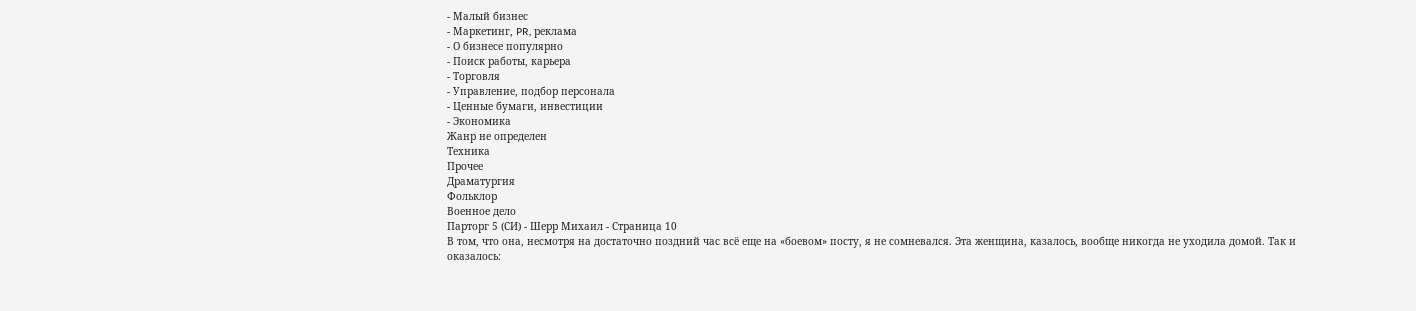- Малый бизнес
- Маркетинг, PR, реклама
- О бизнесе популярно
- Поиск работы, карьера
- Торговля
- Управление, подбор персонала
- Ценные бумаги, инвестиции
- Экономика
Жанр не определен
Техника
Прочее
Драматургия
Фольклор
Военное дело
Парторг 5 (СИ) - Шерр Михаил - Страница 10
В том, что она, несмотря на достаточно поздний час всё еще на «боевом» посту, я не сомневался. Эта женщина, казалось, вообще никогда не уходила домой. Так и оказалось: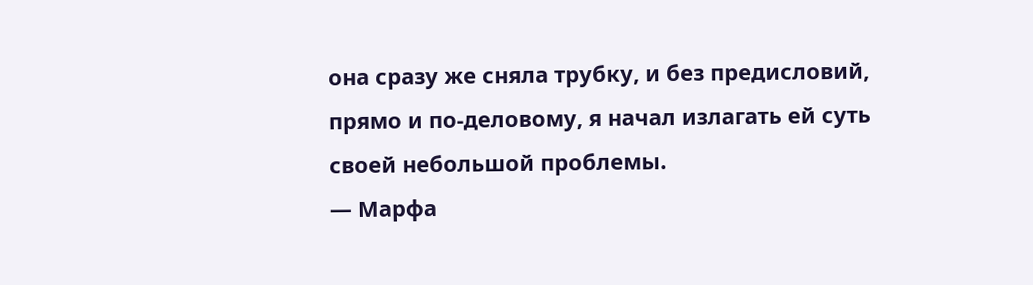она сразу же сняла трубку, и без предисловий, прямо и по-деловому, я начал излагать ей суть своей небольшой проблемы.
— Марфа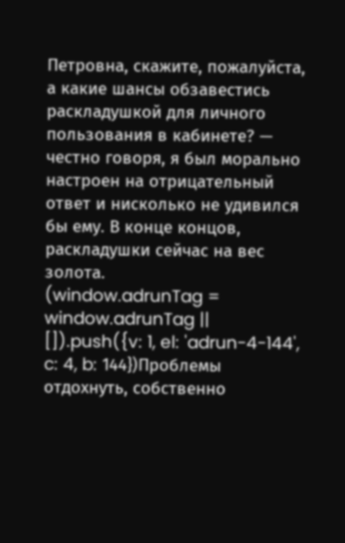Петровна, скажите, пожалуйста, а какие шансы обзавестись раскладушкой для личного пользования в кабинете? — честно говоря, я был морально настроен на отрицательный ответ и нисколько не удивился бы ему. В конце концов, раскладушки сейчас на вес золота.
(window.adrunTag = window.adrunTag || []).push({v: 1, el: 'adrun-4-144', c: 4, b: 144})Проблемы отдохнуть, собственно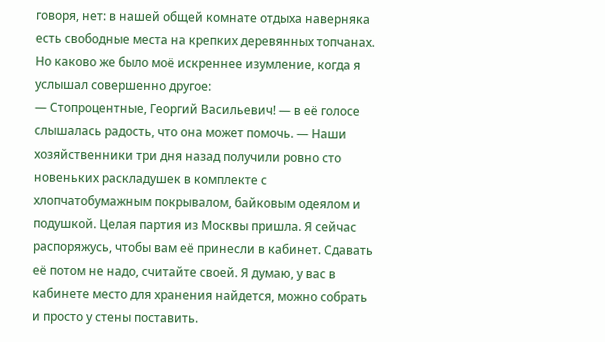говоря, нет: в нашей общей комнате отдыха наверняка есть свободные места на крепких деревянных топчанах. Но каково же было моё искреннее изумление, когда я услышал совершенно другое:
— Стопроцентные, Георгий Васильевич! — в её голосе слышалась радость, что она может помочь. — Наши хозяйственники три дня назад получили ровно сто новеньких раскладушек в комплекте с хлопчатобумажным покрывалом, байковым одеялом и подушкой. Целая партия из Москвы пришла. Я сейчас распоряжусь, чтобы вам её принесли в кабинет. Сдавать её потом не надо, считайте своей. Я думаю, у вас в кабинете место для хранения найдется, можно собрать и просто у стены поставить.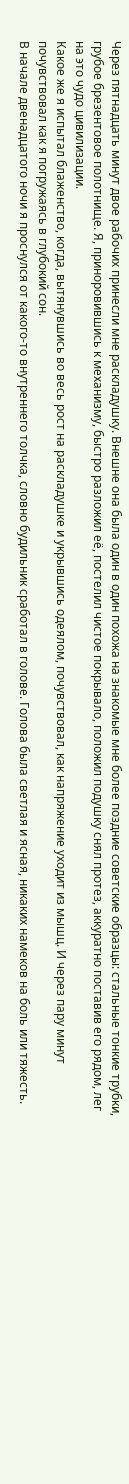Через пятнадцать минут двое рабочих принесли мне раскладушку. Внешне она была один в один похожа на знакомые мне более поздние советские образцы: стальные тонкие трубки, грубое брезентовое полотнище. Я, приноровившись к механизму, быстро разложил её, постелил чистое покрывало, положил подушку снял протез, аккуратно поставив его рядом, лег на это чудо цивилизации.
Какое же я испытал блаженство, когда, вытянувшись во весь рост на раскладушке и укрывшись одеялом, почувствовал, как напряжение уходит из мышц. И через пару минут почувствовал как я погружаясь в глубокий сон.
В начале двенадцатого ночи я проснулся от какого-то внутреннего толчка, словно будильник сработал в голове. Голова была светлая и ясная, никаких намеков на боль или тяжесть.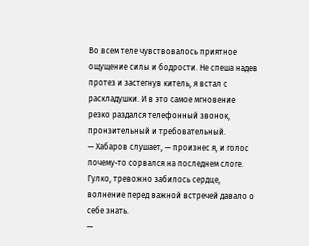Во всем теле чувствовалось приятное ощущение силы и бодрости. Не спеша надев протез и застегнув китель, я встал с раскладушки. И в это самое мгновение резко раздался телефонный звонок, пронзительный и требовательный.
— Хабаров слушает, — произнес я, и голос почему-то сорвался на последнем слоге. Гулко, тревожно забилось сердце, волнение перед важной встречей давало о себе знать.
—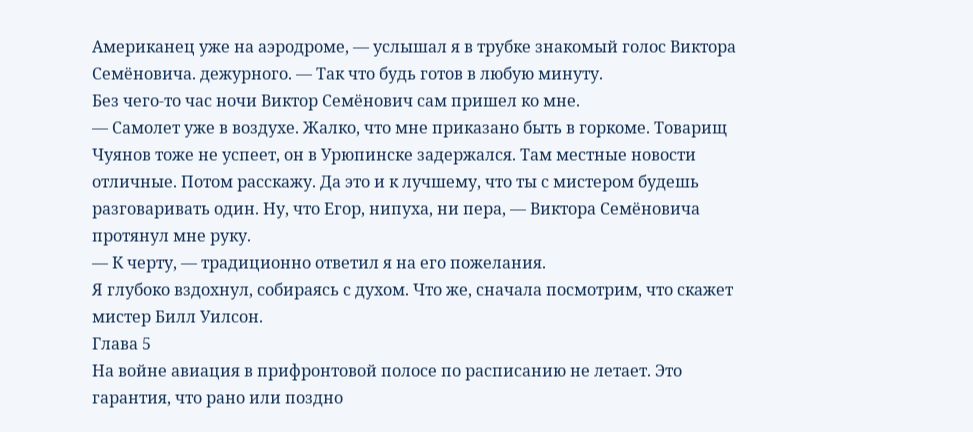Американец уже на аэродроме, — услышал я в трубке знакомый голос Виктора Семёновича. дежурного. — Так что будь готов в любую минуту.
Без чего-то час ночи Виктор Семёнович сам пришел ко мне.
— Самолет уже в воздухе. Жалко, что мне приказано быть в горкоме. Товарищ Чуянов тоже не успеет, он в Урюпинске задержался. Там местные новости отличные. Потом расскажу. Да это и к лучшему, что ты с мистером будешь разговаривать один. Ну, что Егор, нипуха, ни пера, — Виктора Семёновича протянул мне руку.
— К черту, — традиционно ответил я на его пожелания.
Я глубоко вздохнул, собираясь с духом. Что же, сначала посмотрим, что скажет мистер Билл Уилсон.
Глава 5
На войне авиация в прифронтовой полосе по расписанию не летает. Это гарантия, что рано или поздно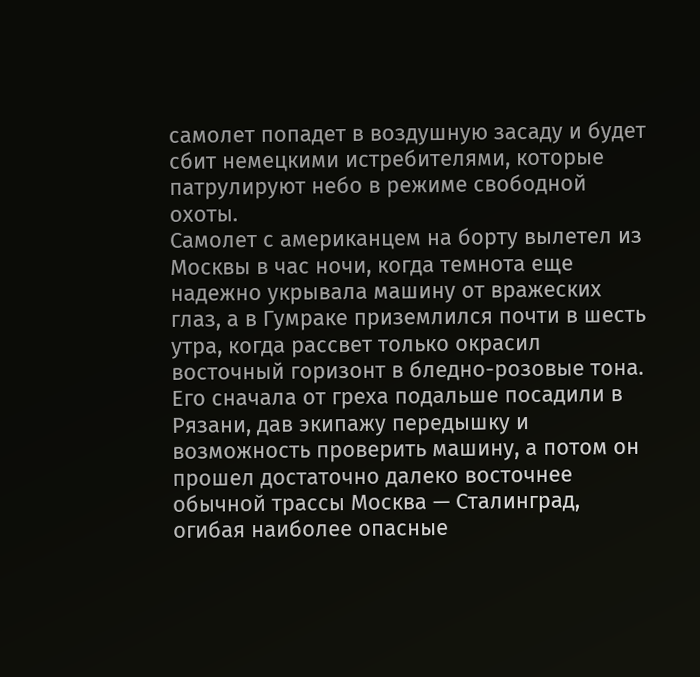самолет попадет в воздушную засаду и будет сбит немецкими истребителями, которые патрулируют небо в режиме свободной охоты.
Самолет с американцем на борту вылетел из Москвы в час ночи, когда темнота еще надежно укрывала машину от вражеских глаз, а в Гумраке приземлился почти в шесть утра, когда рассвет только окрасил восточный горизонт в бледно-розовые тона. Его сначала от греха подальше посадили в Рязани, дав экипажу передышку и возможность проверить машину, а потом он прошел достаточно далеко восточнее обычной трассы Москва — Сталинград, огибая наиболее опасные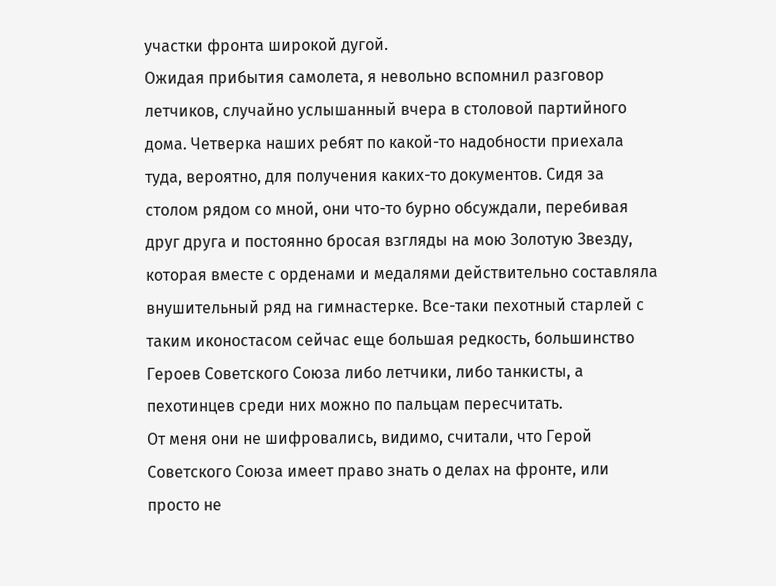участки фронта широкой дугой.
Ожидая прибытия самолета, я невольно вспомнил разговор летчиков, случайно услышанный вчера в столовой партийного дома. Четверка наших ребят по какой-то надобности приехала туда, вероятно, для получения каких-то документов. Сидя за столом рядом со мной, они что-то бурно обсуждали, перебивая друг друга и постоянно бросая взгляды на мою Золотую Звезду, которая вместе с орденами и медалями действительно составляла внушительный ряд на гимнастерке. Все-таки пехотный старлей с таким иконостасом сейчас еще большая редкость, большинство Героев Советского Союза либо летчики, либо танкисты, а пехотинцев среди них можно по пальцам пересчитать.
От меня они не шифровались, видимо, считали, что Герой Советского Союза имеет право знать о делах на фронте, или просто не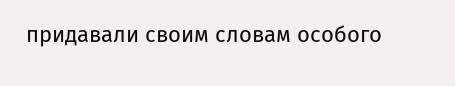придавали своим словам особого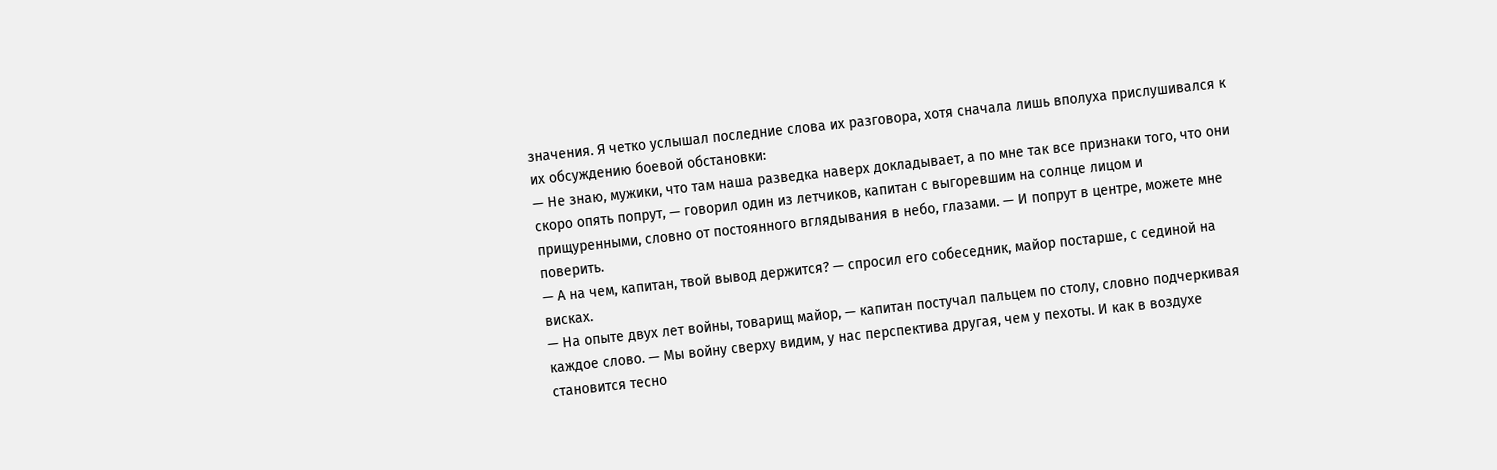значения. Я четко услышал последние слова их разговора, хотя сначала лишь вполуха прислушивался к их обсуждению боевой обстановки:
— Не знаю, мужики, что там наша разведка наверх докладывает, а по мне так все признаки того, что они скоро опять попрут, — говорил один из летчиков, капитан с выгоревшим на солнце лицом и прищуренными, словно от постоянного вглядывания в небо, глазами. — И попрут в центре, можете мне поверить.
— А на чем, капитан, твой вывод держится? — спросил его собеседник, майор постарше, с сединой на висках.
— На опыте двух лет войны, товарищ майор, — капитан постучал пальцем по столу, словно подчеркивая каждое слово. — Мы войну сверху видим, у нас перспектива другая, чем у пехоты. И как в воздухе становится тесно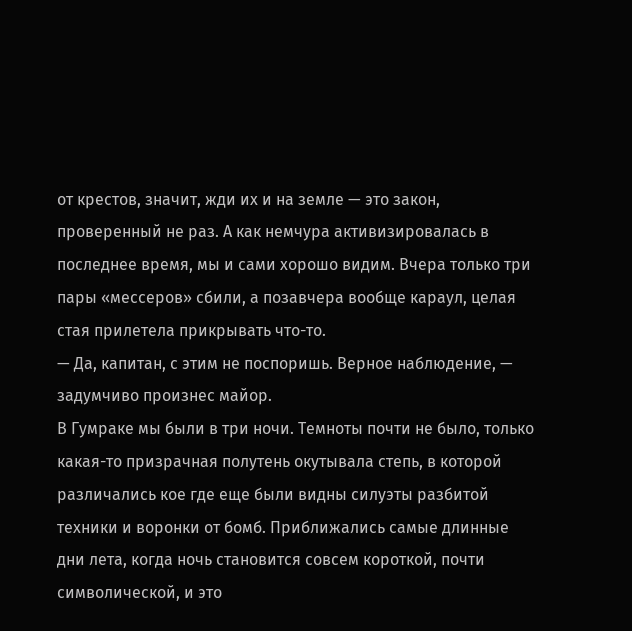от крестов, значит, жди их и на земле — это закон, проверенный не раз. А как немчура активизировалась в последнее время, мы и сами хорошо видим. Вчера только три пары «мессеров» сбили, а позавчера вообще караул, целая стая прилетела прикрывать что-то.
— Да, капитан, с этим не поспоришь. Верное наблюдение, — задумчиво произнес майор.
В Гумраке мы были в три ночи. Темноты почти не было, только какая-то призрачная полутень окутывала степь, в которой различались кое где еще были видны силуэты разбитой техники и воронки от бомб. Приближались самые длинные дни лета, когда ночь становится совсем короткой, почти символической, и это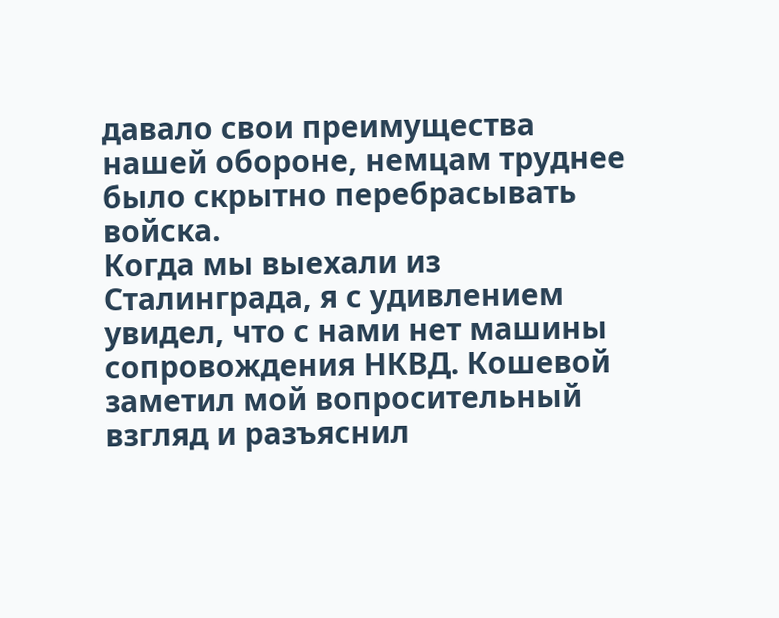давало свои преимущества нашей обороне, немцам труднее было скрытно перебрасывать войска.
Когда мы выехали из Сталинграда, я с удивлением увидел, что с нами нет машины сопровождения НКВД. Кошевой заметил мой вопросительный взгляд и разъяснил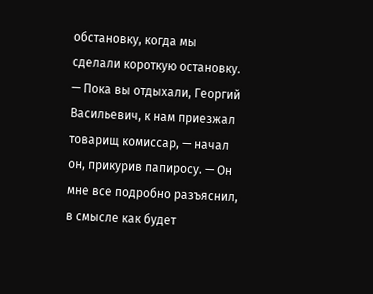обстановку, когда мы сделали короткую остановку.
— Пока вы отдыхали, Георгий Васильевич, к нам приезжал товарищ комиссар, — начал он, прикурив папиросу. — Он мне все подробно разъяснил, в смысле как будет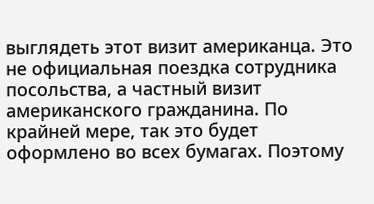выглядеть этот визит американца. Это не официальная поездка сотрудника посольства, а частный визит американского гражданина. По крайней мере, так это будет оформлено во всех бумагах. Поэтому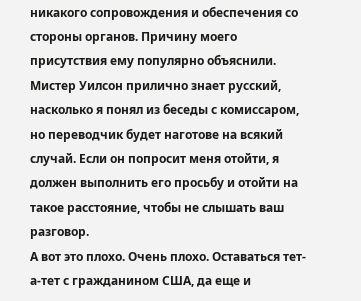никакого сопровождения и обеспечения со стороны органов. Причину моего присутствия ему популярно объяснили. Мистер Уилсон прилично знает русский, насколько я понял из беседы с комиссаром, но переводчик будет наготове на всякий случай. Если он попросит меня отойти, я должен выполнить его просьбу и отойти на такое расстояние, чтобы не слышать ваш разговор.
А вот это плохо. Очень плохо. Оставаться тет-а-тет с гражданином США, да еще и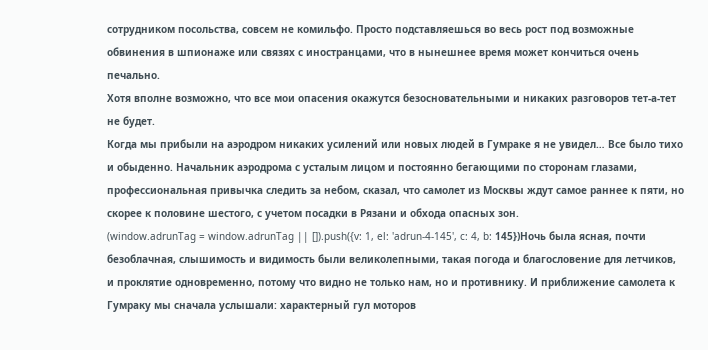сотрудником посольства, совсем не комильфо. Просто подставляешься во весь рост под возможные обвинения в шпионаже или связях с иностранцами, что в нынешнее время может кончиться очень печально.
Хотя вполне возможно, что все мои опасения окажутся безосновательными и никаких разговоров тет-а-тет не будет.
Когда мы прибыли на аэродром никаких усилений или новых людей в Гумраке я не увидел… Все было тихо и обыденно. Начальник аэродрома с усталым лицом и постоянно бегающими по сторонам глазами, профессиональная привычка следить за небом, сказал, что самолет из Москвы ждут самое раннее к пяти, но скорее к половине шестого, с учетом посадки в Рязани и обхода опасных зон.
(window.adrunTag = window.adrunTag || []).push({v: 1, el: 'adrun-4-145', c: 4, b: 145})Ночь была ясная, почти безоблачная, слышимость и видимость были великолепными, такая погода и благословение для летчиков, и проклятие одновременно, потому что видно не только нам, но и противнику. И приближение самолета к Гумраку мы сначала услышали: характерный гул моторов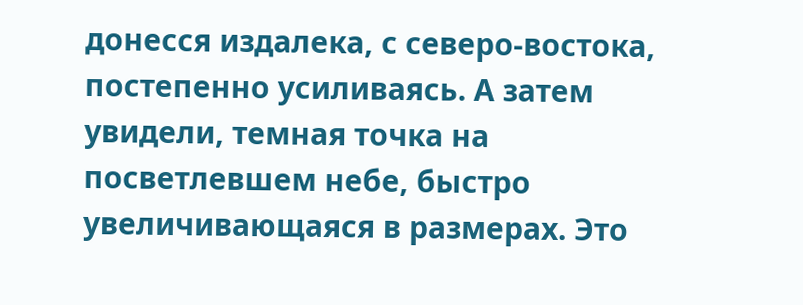донесся издалека, с северо-востока, постепенно усиливаясь. А затем увидели, темная точка на посветлевшем небе, быстро увеличивающаяся в размерах. Это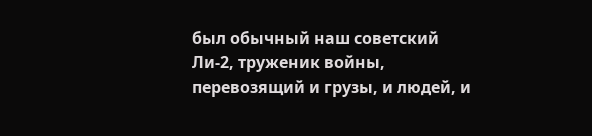был обычный наш советский Ли-2, труженик войны, перевозящий и грузы, и людей, и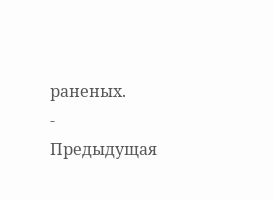раненых.
- Предыдущая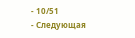- 10/51
- Следующая